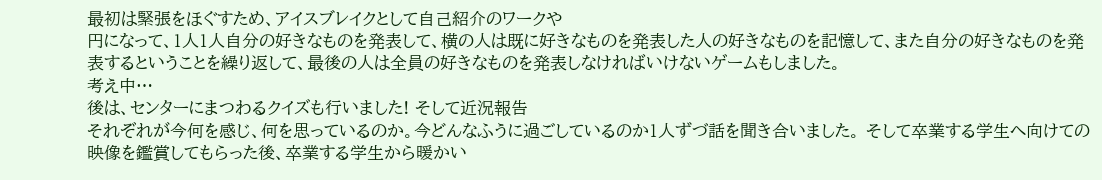最初は緊張をほぐすため、アイスブレイクとして自己紹介のワークや
円になって、1人1人自分の好きなものを発表して、横の人は既に好きなものを発表した人の好きなものを記憶して、また自分の好きなものを発表するということを繰り返して、最後の人は全員の好きなものを発表しなければいけないゲームもしました。
考え中…
後は、センターにまつわるクイズも行いました! そして近況報告
それぞれが今何を感じ、何を思っているのか。今どんなふうに過ごしているのか1人ずづ話を聞き合いました。 そして卒業する学生へ向けての映像を鑑賞してもらった後、卒業する学生から暖かい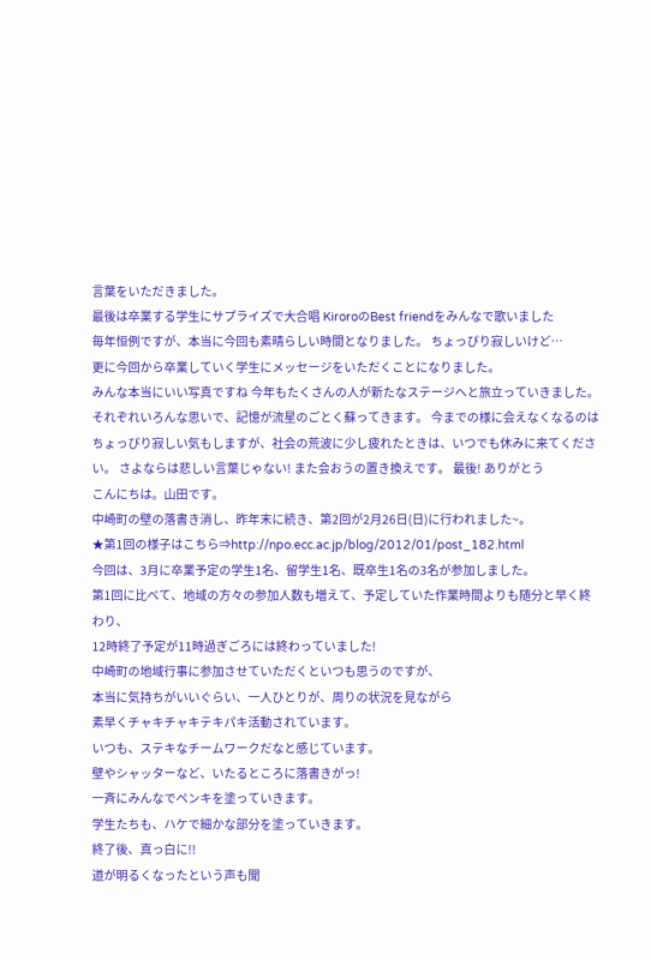言葉をいただきました。
最後は卒業する学生にサプライズで大合唱 KiroroのBest friendをみんなで歌いました
毎年恒例ですが、本当に今回も素晴らしい時間となりました。 ちょっぴり寂しいけど…
更に今回から卒業していく学生にメッセージをいただくことになりました。
みんな本当にいい写真ですね 今年もたくさんの人が新たなステージへと旅立っていきました。 それぞれいろんな思いで、記憶が流星のごとく蘇ってきます。 今までの様に会えなくなるのはちょっぴり寂しい気もしますが、社会の荒波に少し疲れたときは、いつでも休みに来てください。 さよならは悲しい言葉じゃない! また会おうの置き換えです。 最後! ありがとう
こんにちは。山田です。
中崎町の壁の落書き消し、昨年末に続き、第2回が2月26日(日)に行われました~。
★第1回の様子はこちら⇒http://npo.ecc.ac.jp/blog/2012/01/post_182.html
今回は、3月に卒業予定の学生1名、留学生1名、既卒生1名の3名が参加しました。
第1回に比べて、地域の方々の参加人数も増えて、予定していた作業時間よりも随分と早く終わり、
12時終了予定が11時過ぎごろには終わっていました!
中崎町の地域行事に参加させていただくといつも思うのですが、
本当に気持ちがいいぐらい、一人ひとりが、周りの状況を見ながら
素早くチャキチャキテキパキ活動されています。
いつも、ステキなチームワークだなと感じています。
壁やシャッターなど、いたるところに落書きがっ!
一斉にみんなでペンキを塗っていきます。
学生たちも、ハケで細かな部分を塗っていきます。
終了後、真っ白に!!
道が明るくなったという声も聞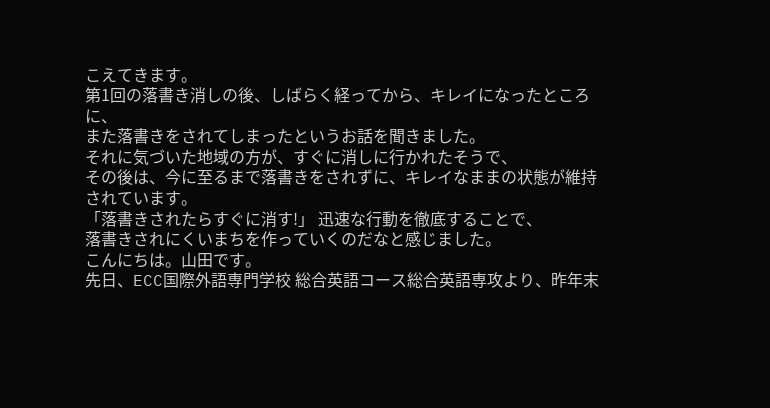こえてきます。
第1回の落書き消しの後、しばらく経ってから、キレイになったところに、
また落書きをされてしまったというお話を聞きました。
それに気づいた地域の方が、すぐに消しに行かれたそうで、
その後は、今に至るまで落書きをされずに、キレイなままの状態が維持されています。
「落書きされたらすぐに消す!」 迅速な行動を徹底することで、
落書きされにくいまちを作っていくのだなと感じました。
こんにちは。山田です。
先日、ECC国際外語専門学校 総合英語コース総合英語専攻より、昨年末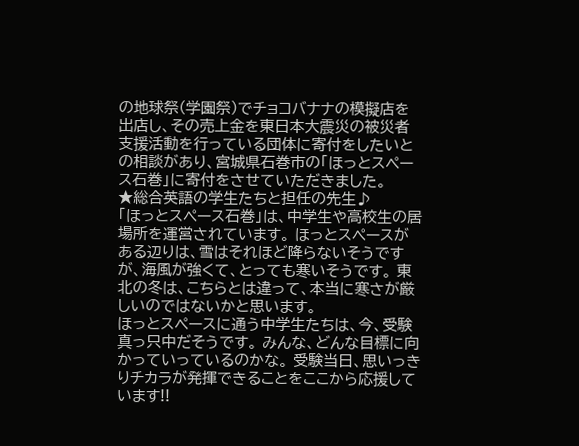の地球祭(学園祭)でチョコバナナの模擬店を出店し、その売上金を東日本大震災の被災者支援活動を行っている団体に寄付をしたいとの相談があり、宮城県石巻市の「ほっとスペース石巻」に寄付をさせていただきました。
★総合英語の学生たちと担任の先生♪
「ほっとスペース石巻」は、中学生や高校生の居場所を運営されています。 ほっとスペースがある辺りは、雪はそれほど降らないそうですが、海風が強くて、とっても寒いそうです。 東北の冬は、こちらとは違って、本当に寒さが厳しいのではないかと思います。
ほっとスペースに通う中学生たちは、今、受験真っ只中だそうです。 みんな、どんな目標に向かっていっているのかな。 受験当日、思いっきりチカラが発揮できることをここから応援しています!!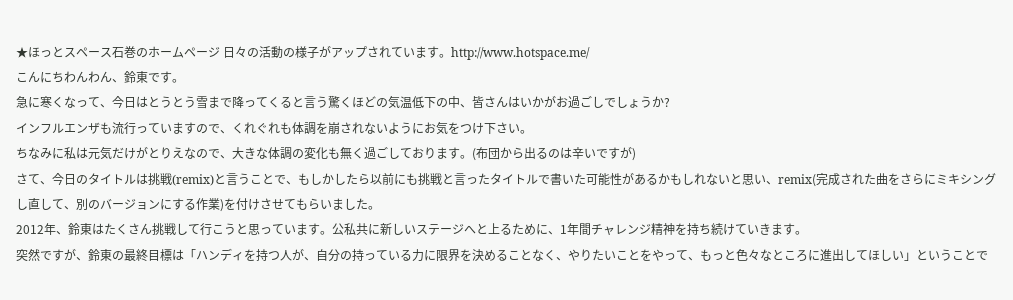★ほっとスペース石巻のホームページ 日々の活動の様子がアップされています。http://www.hotspace.me/
こんにちわんわん、鈴東です。
急に寒くなって、今日はとうとう雪まで降ってくると言う驚くほどの気温低下の中、皆さんはいかがお過ごしでしょうか?
インフルエンザも流行っていますので、くれぐれも体調を崩されないようにお気をつけ下さい。
ちなみに私は元気だけがとりえなので、大きな体調の変化も無く過ごしております。(布団から出るのは辛いですが)
さて、今日のタイトルは挑戦(remix)と言うことで、もしかしたら以前にも挑戦と言ったタイトルで書いた可能性があるかもしれないと思い、remix(完成された曲をさらにミキシングし直して、別のバージョンにする作業)を付けさせてもらいました。
2012年、鈴東はたくさん挑戦して行こうと思っています。公私共に新しいステージへと上るために、1年間チャレンジ精神を持ち続けていきます。
突然ですが、鈴東の最終目標は「ハンディを持つ人が、自分の持っている力に限界を決めることなく、やりたいことをやって、もっと色々なところに進出してほしい」ということで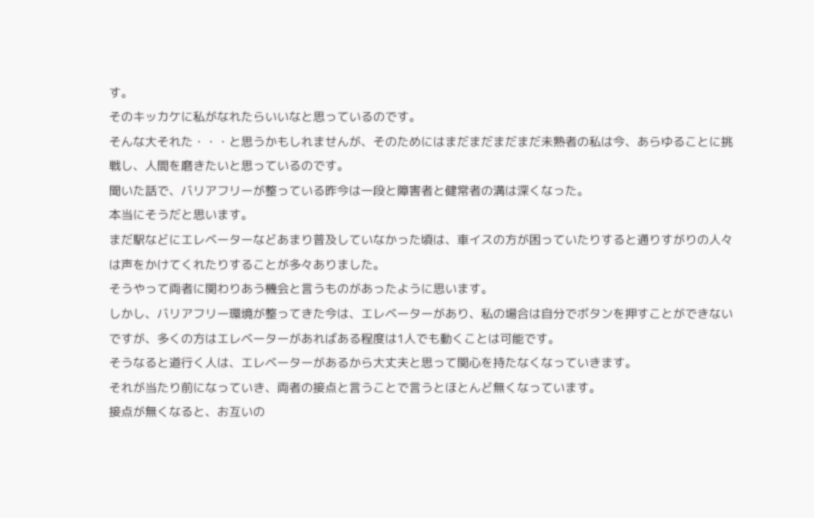す。
そのキッカケに私がなれたらいいなと思っているのです。
そんな大それた・・・と思うかもしれませんが、そのためにはまだまだまだまだ未熟者の私は今、あらゆることに挑戦し、人間を磨きたいと思っているのです。
聞いた話で、バリアフリーが整っている昨今は一段と障害者と健常者の溝は深くなった。
本当にそうだと思います。
まだ駅などにエレベーターなどあまり普及していなかった頃は、車イスの方が困っていたりすると通りすがりの人々は声をかけてくれたりすることが多々ありました。
そうやって両者に関わりあう機会と言うものがあったように思います。
しかし、バリアフリー環境が整ってきた今は、エレベーターがあり、私の場合は自分でボタンを押すことができないですが、多くの方はエレベーターがあればある程度は1人でも動くことは可能です。
そうなると道行く人は、エレベーターがあるから大丈夫と思って関心を持たなくなっていきます。
それが当たり前になっていき、両者の接点と言うことで言うとほとんど無くなっています。
接点が無くなると、お互いの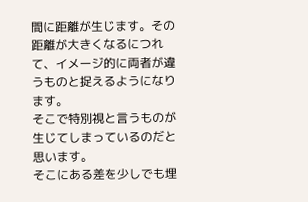間に距離が生じます。その距離が大きくなるにつれて、イメージ的に両者が違うものと捉えるようになります。
そこで特別視と言うものが生じてしまっているのだと思います。
そこにある差を少しでも埋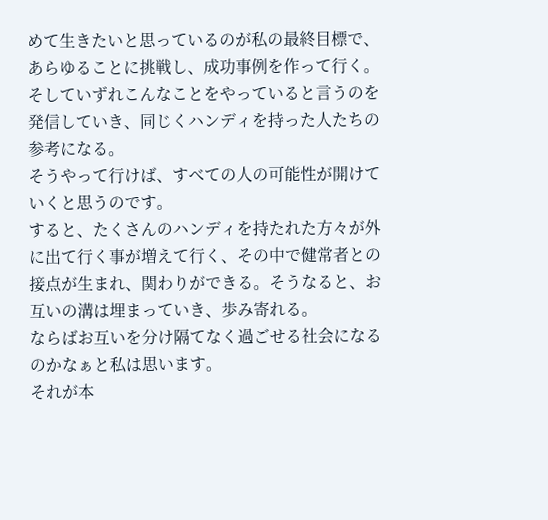めて生きたいと思っているのが私の最終目標で、あらゆることに挑戦し、成功事例を作って行く。そしていずれこんなことをやっていると言うのを発信していき、同じくハンディを持った人たちの参考になる。
そうやって行けば、すべての人の可能性が開けていくと思うのです。
すると、たくさんのハンディを持たれた方々が外に出て行く事が増えて行く、その中で健常者との接点が生まれ、関わりができる。そうなると、お互いの溝は埋まっていき、歩み寄れる。
ならばお互いを分け隔てなく過ごせる社会になるのかなぁと私は思います。
それが本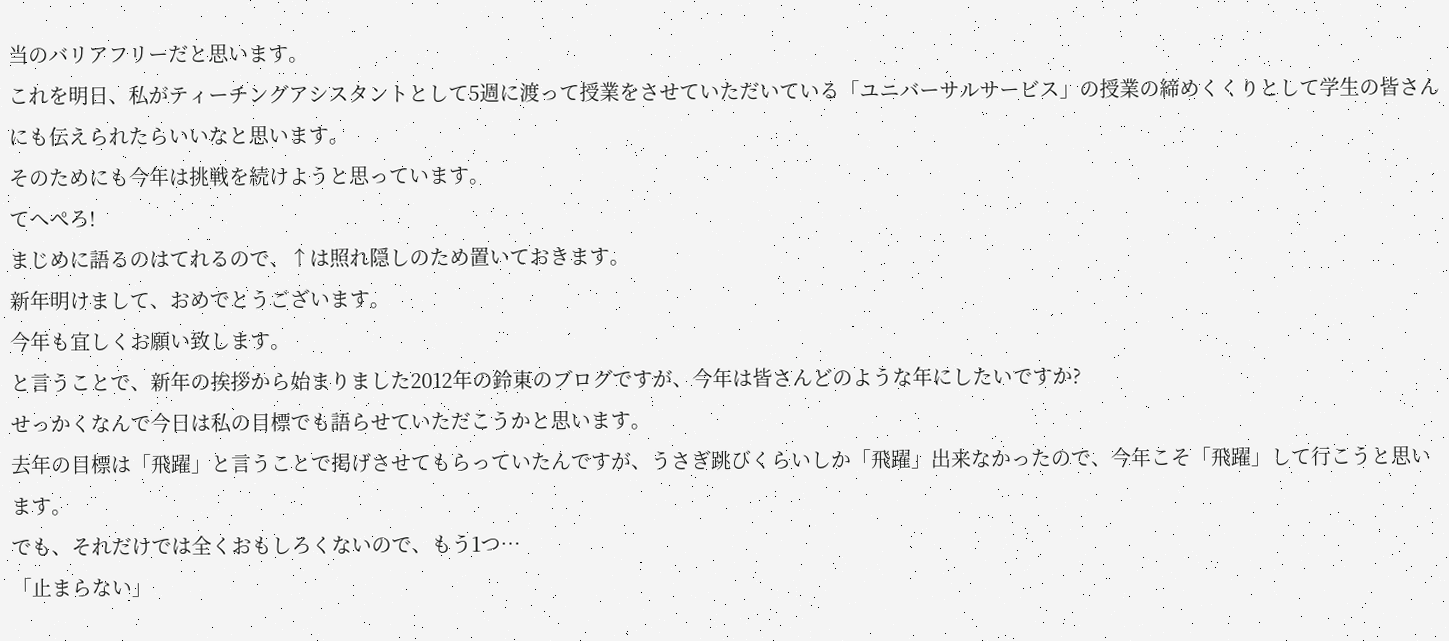当のバリアフリーだと思います。
これを明日、私がティーチングアシスタントとして5週に渡って授業をさせていただいている「ユニバーサルサービス」の授業の締めくくりとして学生の皆さんにも伝えられたらいいなと思います。
そのためにも今年は挑戦を続けようと思っています。
てへぺろ!
まじめに語るのはてれるので、↑は照れ隠しのため置いておきます。
新年明けまして、おめでとうございます。
今年も宜しくお願い致します。
と言うことで、新年の挨拶から始まりました2012年の鈴東のブログですが、今年は皆さんどのような年にしたいですか?
せっかくなんで今日は私の目標でも語らせていただこうかと思います。
去年の目標は「飛躍」と言うことで掲げさせてもらっていたんですが、うさぎ跳びくらいしか「飛躍」出来なかったので、今年こそ「飛躍」して行こうと思います。
でも、それだけでは全くおもしろくないので、もう1つ…
「止まらない」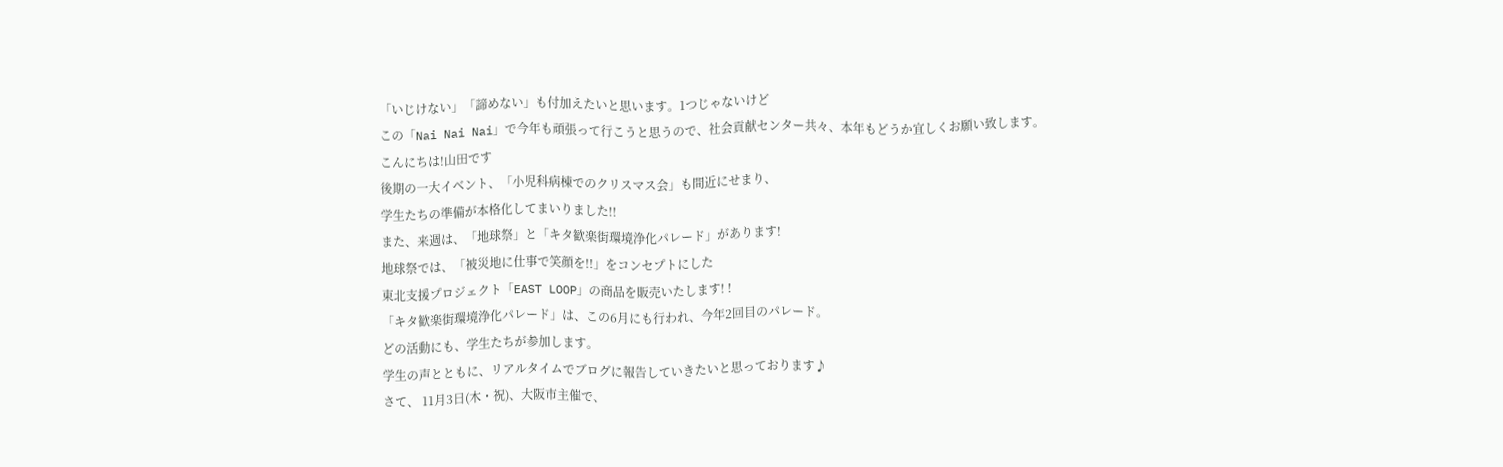「いじけない」「諦めない」も付加えたいと思います。1つじゃないけど
この「Nai Nai Nai」で今年も頑張って行こうと思うので、社会貢献センター共々、本年もどうか宜しくお願い致します。
こんにちは!山田です
後期の一大イベント、「小児科病棟でのクリスマス会」も間近にせまり、
学生たちの準備が本格化してまいりました!!
また、来週は、「地球祭」と「キタ歓楽街環境浄化パレード」があります!
地球祭では、「被災地に仕事で笑顔を!!」をコンセプトにした
東北支援プロジェクト「EAST LOOP」の商品を販売いたします! !
「キタ歓楽街環境浄化パレード」は、この6月にも行われ、今年2回目のパレード。
どの活動にも、学生たちが参加します。
学生の声とともに、リアルタイムでブログに報告していきたいと思っております♪
さて、 11月3日(木・祝)、大阪市主催で、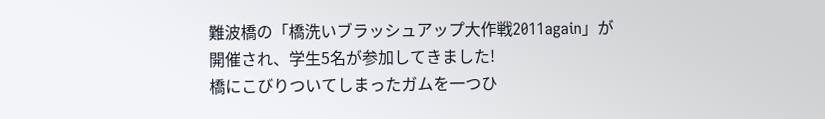難波橋の「橋洗いブラッシュアップ大作戦2011again」が
開催され、学生5名が参加してきました!
橋にこびりついてしまったガムを一つひ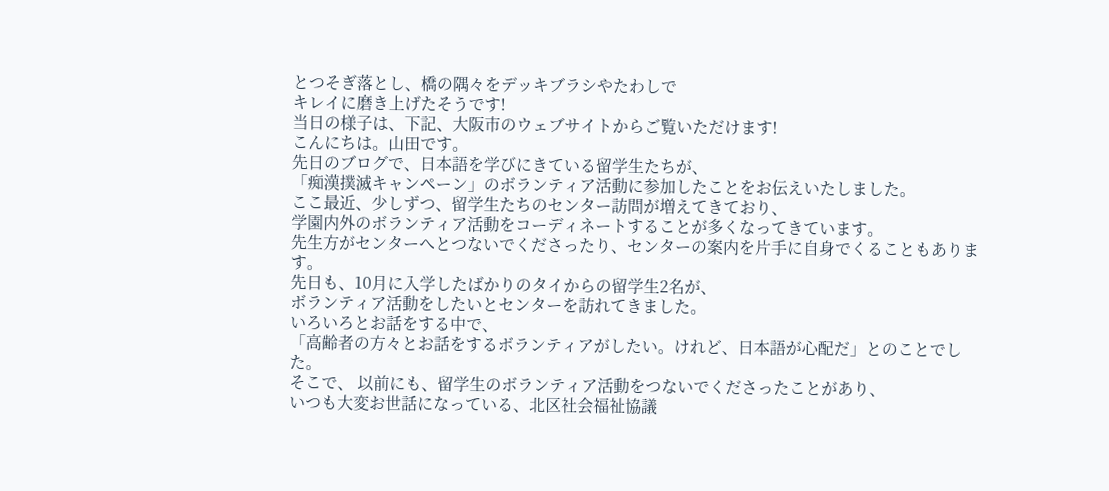とつそぎ落とし、橋の隅々をデッキブラシやたわしで
キレイに磨き上げたそうです!
当日の様子は、下記、大阪市のウェブサイトからご覧いただけます!
こんにちは。山田です。
先日のブログで、日本語を学びにきている留学生たちが、
「痴漢撲滅キャンペーン」のボランティア活動に参加したことをお伝えいたしました。
ここ最近、少しずつ、留学生たちのセンター訪問が増えてきており、
学園内外のボランティア活動をコーディネートすることが多くなってきています。
先生方がセンターへとつないでくださったり、センターの案内を片手に自身でくることもあります。
先日も、10月に入学したばかりのタイからの留学生2名が、
ボランティア活動をしたいとセンターを訪れてきました。
いろいろとお話をする中で、
「高齢者の方々とお話をするボランティアがしたい。けれど、日本語が心配だ」とのことでした。
そこで、 以前にも、留学生のボランティア活動をつないでくださったことがあり、
いつも大変お世話になっている、北区社会福祉協議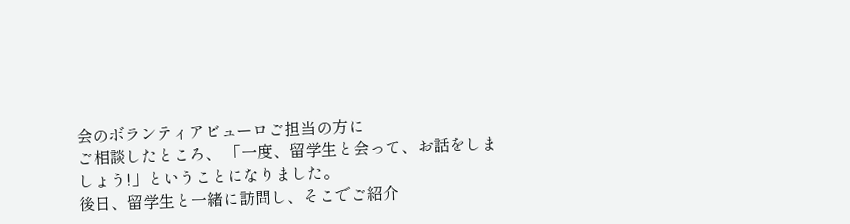会のボランティアビューロご担当の方に
ご相談したところ、 「一度、留学生と会って、お話をしましょう!」ということになりました。
後日、留学生と一緒に訪問し、そこでご紹介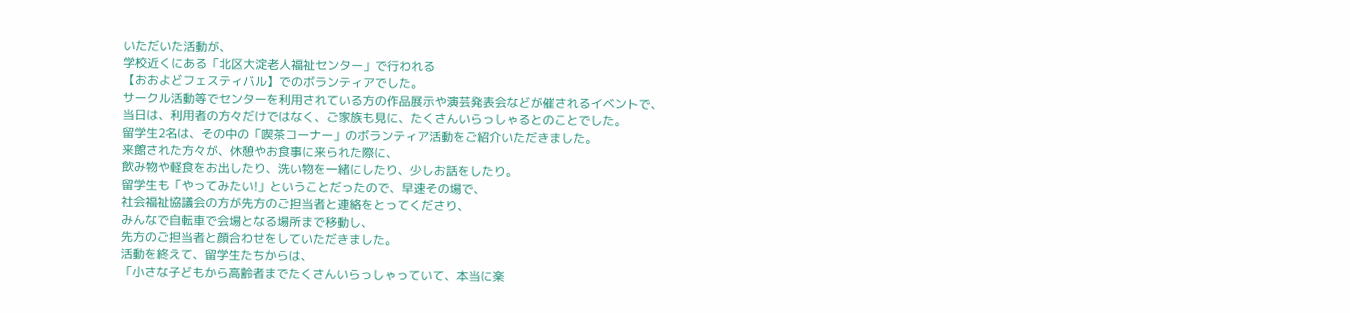いただいた活動が、
学校近くにある「北区大淀老人福祉センター」で行われる
【おおよどフェスティバル】でのボランティアでした。
サークル活動等でセンターを利用されている方の作品展示や演芸発表会などが催されるイベントで、
当日は、利用者の方々だけではなく、ご家族も見に、たくさんいらっしゃるとのことでした。
留学生2名は、その中の「喫茶コーナー」のボランティア活動をご紹介いただきました。
来館された方々が、休憩やお食事に来られた際に、
飲み物や軽食をお出したり、洗い物を一緒にしたり、少しお話をしたり。
留学生も「やってみたい!」ということだったので、早速その場で、
社会福祉協議会の方が先方のご担当者と連絡をとってくださり、
みんなで自転車で会場となる場所まで移動し、
先方のご担当者と顔合わせをしていただきました。
活動を終えて、留学生たちからは、
「小さな子どもから高齢者までたくさんいらっしゃっていて、本当に楽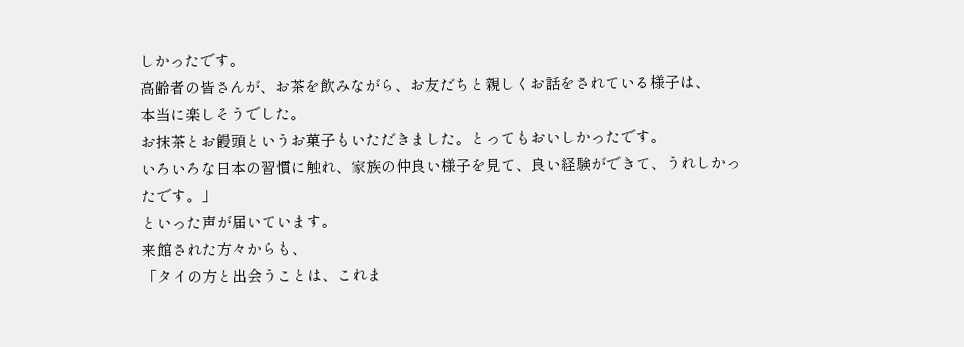しかったです。
高齢者の皆さんが、お茶を飲みながら、お友だちと親しくお話をされている様子は、
本当に楽しそうでした。
お抹茶とお饅頭というお菓子もいただきました。とってもおいしかったです。
いろいろな日本の習慣に触れ、家族の仲良い様子を見て、良い経験ができて、うれしかったです。」
といった声が届いています。
来館された方々からも、
「タイの方と出会うことは、これま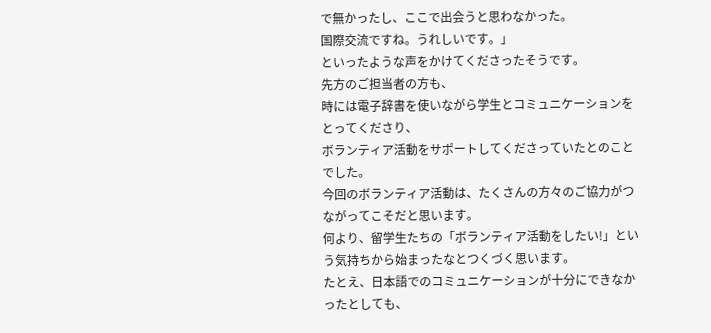で無かったし、ここで出会うと思わなかった。
国際交流ですね。うれしいです。」
といったような声をかけてくださったそうです。
先方のご担当者の方も、
時には電子辞書を使いながら学生とコミュニケーションをとってくださり、
ボランティア活動をサポートしてくださっていたとのことでした。
今回のボランティア活動は、たくさんの方々のご協力がつながってこそだと思います。
何より、留学生たちの「ボランティア活動をしたい!」という気持ちから始まったなとつくづく思います。
たとえ、日本語でのコミュニケーションが十分にできなかったとしても、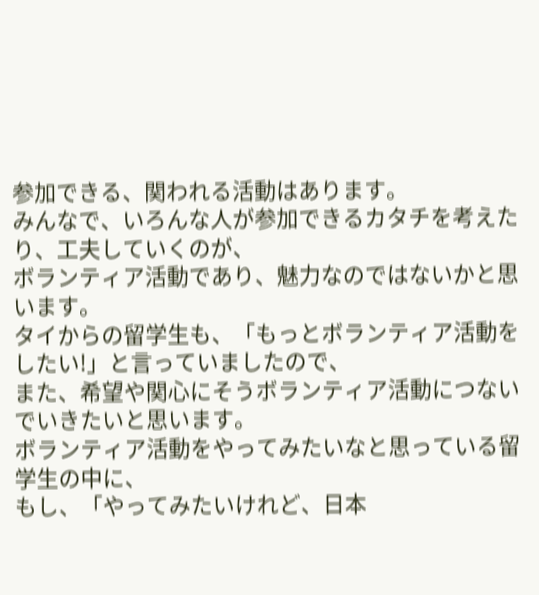参加できる、関われる活動はあります。
みんなで、いろんな人が参加できるカタチを考えたり、工夫していくのが、
ボランティア活動であり、魅力なのではないかと思います。
タイからの留学生も、「もっとボランティア活動をしたい!」と言っていましたので、
また、希望や関心にそうボランティア活動につないでいきたいと思います。
ボランティア活動をやってみたいなと思っている留学生の中に、
もし、「やってみたいけれど、日本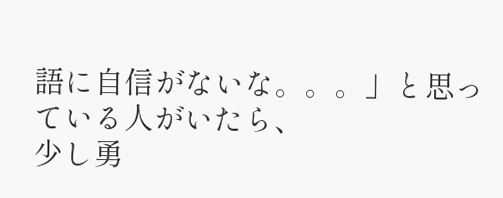語に自信がないな。。。」と思っている人がいたら、
少し勇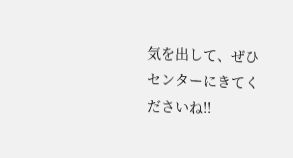気を出して、ぜひセンターにきてくださいね!!